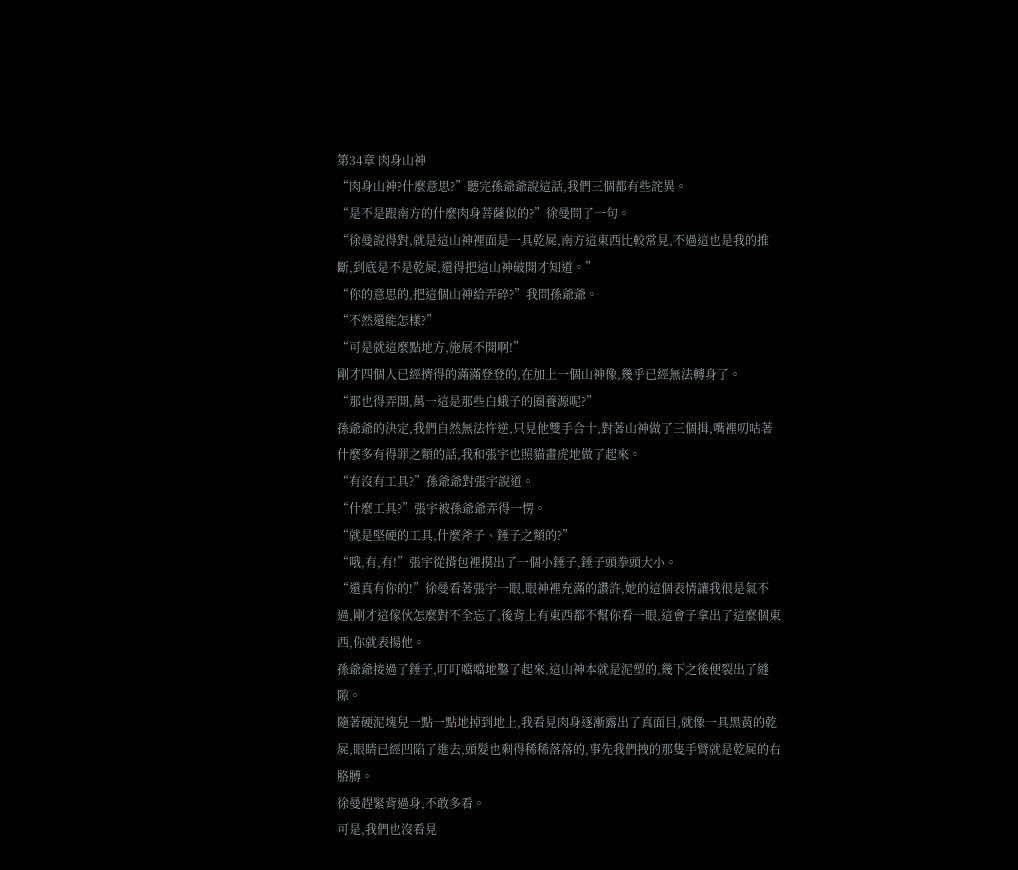第34章 肉身山神
“肉身山神?什麼意思?”聽完孫爺爺說這話,我們三個都有些詫異。
“是不是跟南方的什麼肉身菩薩似的?”徐曼問了一句。
“徐曼說得對,就是這山神裡面是一具乾屍,南方這東西比較常見,不過這也是我的推斷,到底是不是乾屍,還得把這山神破開才知道。”
“你的意思的,把這個山神給弄碎?”我問孫爺爺。
“不然還能怎樣?”
“可是就這麼點地方,施展不開啊!”
剛才四個人已經擠得的滿滿登登的,在加上一個山神像,幾乎已經無法轉身了。
“那也得弄開,萬一這是那些白蛾子的圈養源呢?”
孫爺爺的決定,我們自然無法忤逆,只見他雙手合十,對著山神做了三個揖,嘴裡叨咕著什麼多有得罪之類的話,我和張宇也照貓畫虎地做了起來。
“有沒有工具?”孫爺爺對張宇說道。
“什麼工具?”張宇被孫爺爺弄得一愣。
“就是堅硬的工具,什麼斧子、錘子之類的?”
“哦,有,有!”張宇從揹包裡摸出了一個小錘子,錘子頭拳頭大小。
“還真有你的!”徐曼看著張宇一眼,眼神裡充滿的讚許,她的這個表情讓我很是氣不過,剛才這傢伙怎麼對不全忘了,後背上有東西都不幫你看一眼,這會子拿出了這麼個東西,你就表揚他。
孫爺爺接過了錘子,叮叮噹噹地鑿了起來,這山神本就是泥塑的,幾下之後便裂出了縫隙。
隨著硬泥塊兒一點一點地掉到地上,我看見肉身逐漸露出了真面目,就像一具黑黃的乾屍,眼睛已經凹陷了進去,頭髮也剩得稀稀落落的,事先我們拽的那隻手臂就是乾屍的右胳膊。
徐曼趕緊背過身,不敢多看。
可是,我們也沒看見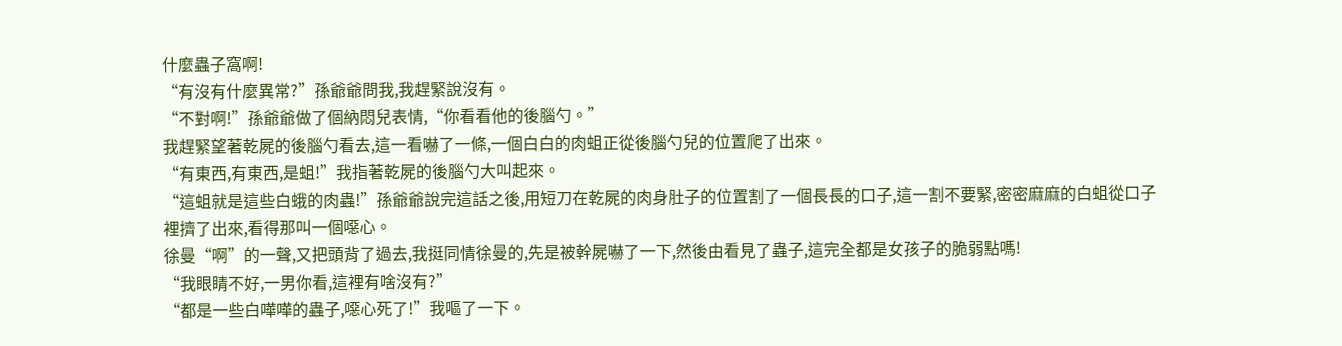什麼蟲子窩啊!
“有沒有什麼異常?”孫爺爺問我,我趕緊說沒有。
“不對啊!”孫爺爺做了個納悶兒表情,“你看看他的後腦勺。”
我趕緊望著乾屍的後腦勺看去,這一看嚇了一條,一個白白的肉蛆正從後腦勺兒的位置爬了出來。
“有東西,有東西,是蛆!”我指著乾屍的後腦勺大叫起來。
“這蛆就是這些白蛾的肉蟲!”孫爺爺說完這話之後,用短刀在乾屍的肉身肚子的位置割了一個長長的口子,這一割不要緊,密密麻麻的白蛆從口子裡擠了出來,看得那叫一個噁心。
徐曼“啊”的一聲,又把頭背了過去,我挺同情徐曼的,先是被幹屍嚇了一下,然後由看見了蟲子,這完全都是女孩子的脆弱點嗎!
“我眼睛不好,一男你看,這裡有啥沒有?”
“都是一些白嘩嘩的蟲子,噁心死了!”我嘔了一下。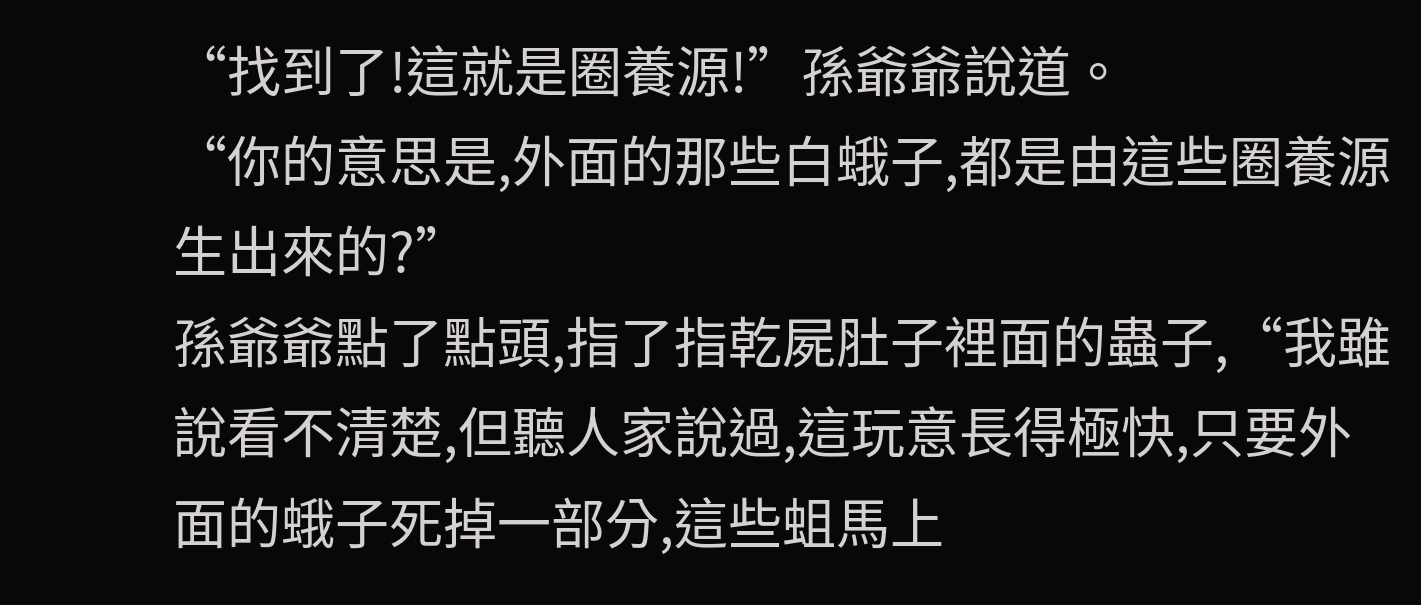“找到了!這就是圈養源!”孫爺爺說道。
“你的意思是,外面的那些白蛾子,都是由這些圈養源生出來的?”
孫爺爺點了點頭,指了指乾屍肚子裡面的蟲子,“我雖說看不清楚,但聽人家說過,這玩意長得極快,只要外面的蛾子死掉一部分,這些蛆馬上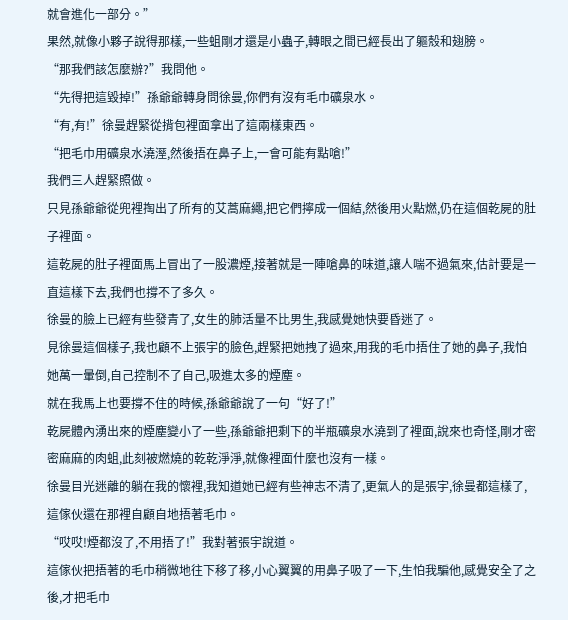就會進化一部分。”
果然,就像小夥子說得那樣,一些蛆剛才還是小蟲子,轉眼之間已經長出了軀殼和翅膀。
“那我們該怎麼辦?”我問他。
“先得把這毀掉!”孫爺爺轉身問徐曼,你們有沒有毛巾礦泉水。
“有,有!”徐曼趕緊從揹包裡面拿出了這兩樣東西。
“把毛巾用礦泉水澆溼,然後捂在鼻子上,一會可能有點嗆!”
我們三人趕緊照做。
只見孫爺爺從兜裡掏出了所有的艾蒿麻繩,把它們擰成一個結,然後用火點燃,仍在這個乾屍的肚子裡面。
這乾屍的肚子裡面馬上冒出了一股濃煙,接著就是一陣嗆鼻的味道,讓人喘不過氣來,估計要是一直這樣下去,我們也撐不了多久。
徐曼的臉上已經有些發青了,女生的肺活量不比男生,我感覺她快要昏迷了。
見徐曼這個樣子,我也顧不上張宇的臉色,趕緊把她拽了過來,用我的毛巾捂住了她的鼻子,我怕她萬一暈倒,自己控制不了自己,吸進太多的煙塵。
就在我馬上也要撐不住的時候,孫爺爺說了一句“好了!”
乾屍體內湧出來的煙塵變小了一些,孫爺爺把剩下的半瓶礦泉水澆到了裡面,說來也奇怪,剛才密密麻麻的肉蛆,此刻被燃燒的乾乾淨淨,就像裡面什麼也沒有一樣。
徐曼目光迷離的躺在我的懷裡,我知道她已經有些神志不清了,更氣人的是張宇,徐曼都這樣了,這傢伙還在那裡自顧自地捂著毛巾。
“哎哎!煙都沒了,不用捂了!”我對著張宇說道。
這傢伙把捂著的毛巾稍微地往下移了移,小心翼翼的用鼻子吸了一下,生怕我騙他,感覺安全了之後,才把毛巾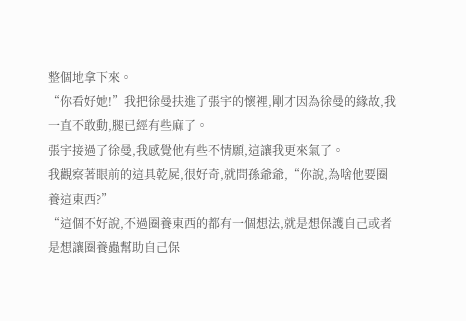整個地拿下來。
“你看好她!”我把徐曼扶進了張宇的懷裡,剛才因為徐曼的緣故,我一直不敢動,腿已經有些麻了。
張宇接過了徐曼,我感覺他有些不情願,這讓我更來氣了。
我觀察著眼前的這具乾屍,很好奇,就問孫爺爺,“你說,為啥他要圈養這東西?”
“這個不好說,不過圈養東西的都有一個想法,就是想保護自己或者是想讓圈養蟲幫助自己保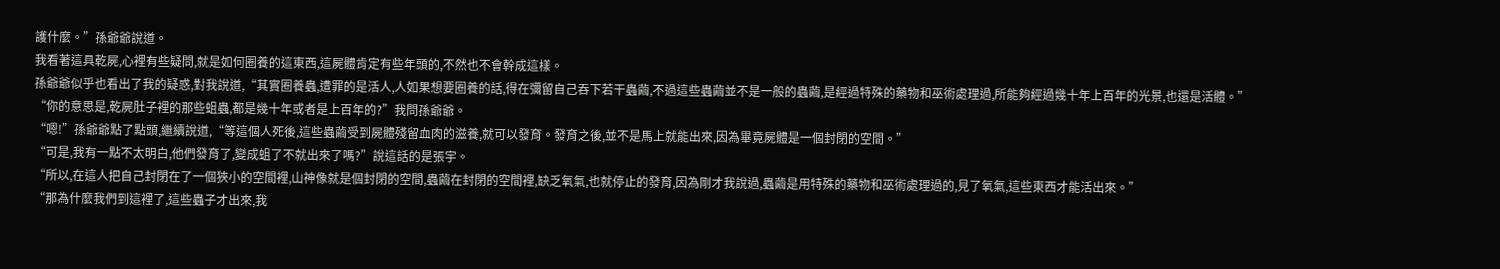護什麼。”孫爺爺說道。
我看著這具乾屍,心裡有些疑問,就是如何圈養的這東西,這屍體肯定有些年頭的,不然也不會幹成這樣。
孫爺爺似乎也看出了我的疑惑,對我說道,“其實圈養蟲,遭罪的是活人,人如果想要圈養的話,得在彌留自己吞下若干蟲繭,不過這些蟲繭並不是一般的蟲繭,是經過特殊的藥物和巫術處理過,所能夠經過幾十年上百年的光景,也還是活體。”
“你的意思是,乾屍肚子裡的那些蛆蟲,都是幾十年或者是上百年的?”我問孫爺爺。
“嗯!”孫爺爺點了點頭,繼續說道,“等這個人死後,這些蟲繭受到屍體殘留血肉的滋養,就可以發育。發育之後,並不是馬上就能出來,因為畢竟屍體是一個封閉的空間。”
“可是,我有一點不太明白,他們發育了,變成蛆了不就出來了嗎?”說這話的是張宇。
“所以,在這人把自己封閉在了一個狹小的空間裡,山神像就是個封閉的空間,蟲繭在封閉的空間裡,缺乏氧氣,也就停止的發育,因為剛才我說過,蟲繭是用特殊的藥物和巫術處理過的,見了氧氣,這些東西才能活出來。”
“那為什麼我們到這裡了,這些蟲子才出來,我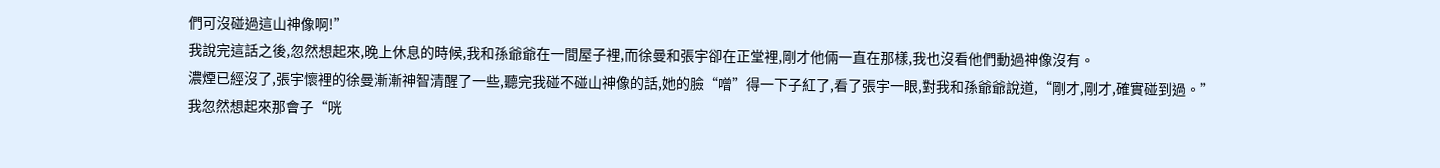們可沒碰過這山神像啊!”
我說完這話之後,忽然想起來,晚上休息的時候,我和孫爺爺在一間屋子裡,而徐曼和張宇卻在正堂裡,剛才他倆一直在那樣,我也沒看他們動過神像沒有。
濃煙已經沒了,張宇懷裡的徐曼漸漸神智清醒了一些,聽完我碰不碰山神像的話,她的臉“噌”得一下子紅了,看了張宇一眼,對我和孫爺爺說道,“剛才,剛才,確實碰到過。”
我忽然想起來那會子“咣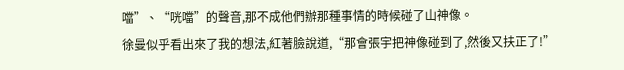噹”、“咣噹”的聲音,那不成他們辦那種事情的時候碰了山神像。
徐曼似乎看出來了我的想法,紅著臉說道,“那會張宇把神像碰到了,然後又扶正了!”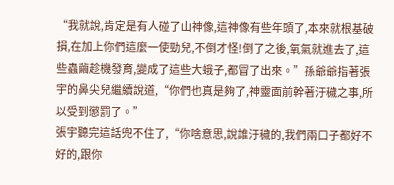“我就說,肯定是有人碰了山神像,這神像有些年頭了,本來就根基破損,在加上你們這麼一使勁兒,不倒才怪!倒了之後,氧氣就進去了,這些蟲繭趁機發育,變成了這些大蛾子,都冒了出來。”孫爺爺指著張宇的鼻尖兒繼續說道,“你們也真是夠了,神靈面前幹著汙穢之事,所以受到懲罰了。”
張宇聽完這話兜不住了,“你啥意思,說誰汙穢的,我們兩口子都好不好的,跟你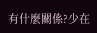有什麼關係?少在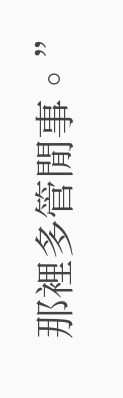那裡多管閒事。”